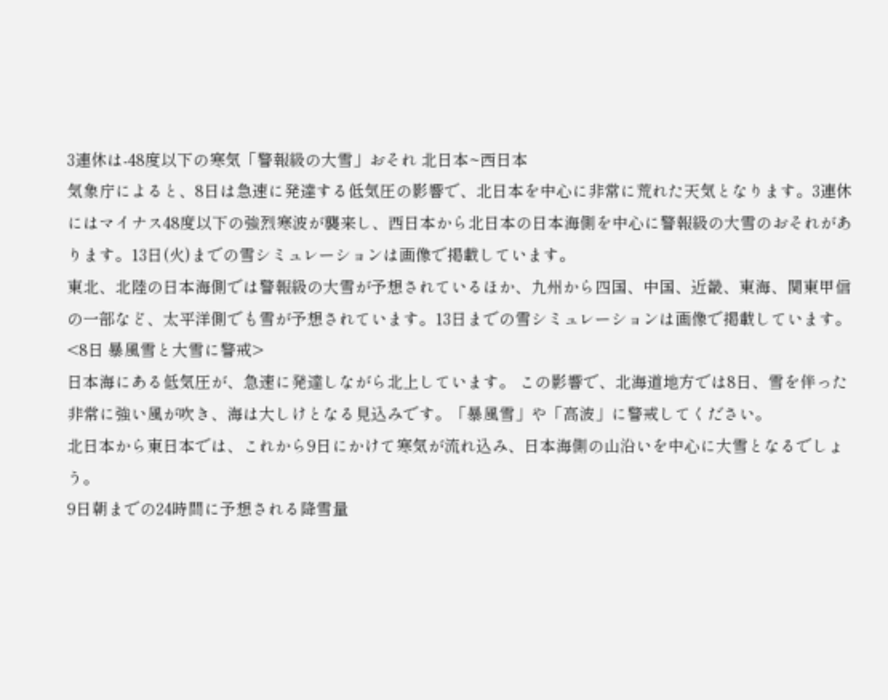3連休は-48度以下の寒気「警報級の大雪」おそれ 北日本~西日本
気象庁によると、8日は急速に発達する低気圧の影響で、北日本を中心に非常に荒れた天気となります。3連休にはマイナス48度以下の強烈寒波が襲来し、西日本から北日本の日本海側を中心に警報級の大雪のおそれがあります。13日(火)までの雪シミュレーションは画像で掲載しています。
東北、北陸の日本海側では警報級の大雪が予想されているほか、九州から四国、中国、近畿、東海、関東甲信の一部など、太平洋側でも雪が予想されています。13日までの雪シミュレーションは画像で掲載しています。
<8日 暴風雪と大雪に警戒>
日本海にある低気圧が、急速に発達しながら北上しています。 この影響で、北海道地方では8日、雪を伴った非常に強い風が吹き、海は大しけとなる見込みです。「暴風雪」や「高波」に警戒してください。
北日本から東日本では、これから9日にかけて寒気が流れ込み、日本海側の山沿いを中心に大雪となるでしょう。
9日朝までの24時間に予想される降雪量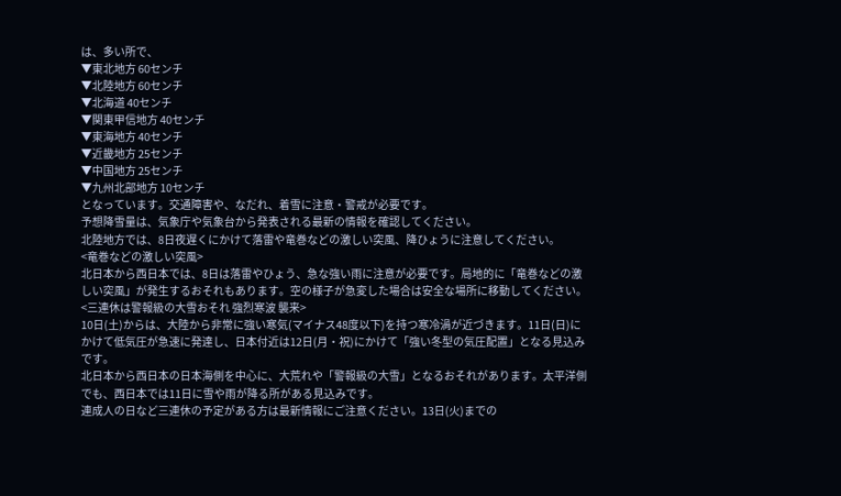は、多い所で、
▼東北地方 60センチ
▼北陸地方 60センチ
▼北海道 40センチ
▼関東甲信地方 40センチ
▼東海地方 40センチ
▼近畿地方 25センチ
▼中国地方 25センチ
▼九州北部地方 10センチ
となっています。交通障害や、なだれ、着雪に注意・警戒が必要です。
予想降雪量は、気象庁や気象台から発表される最新の情報を確認してください。
北陸地方では、8日夜遅くにかけて落雷や竜巻などの激しい突風、降ひょうに注意してください。
<竜巻などの激しい突風>
北日本から西日本では、8日は落雷やひょう、急な強い雨に注意が必要です。局地的に「竜巻などの激しい突風」が発生するおそれもあります。空の様子が急変した場合は安全な場所に移動してください。
<三連休は警報級の大雪おそれ 強烈寒波 襲来>
10日(土)からは、大陸から非常に強い寒気(マイナス48度以下)を持つ寒冷渦が近づきます。11日(日)にかけて低気圧が急速に発達し、日本付近は12日(月・祝)にかけて「強い冬型の気圧配置」となる見込みです。
北日本から西日本の日本海側を中心に、大荒れや「警報級の大雪」となるおそれがあります。太平洋側でも、西日本では11日に雪や雨が降る所がある見込みです。
連成人の日など三連休の予定がある方は最新情報にご注意ください。13日(火)までの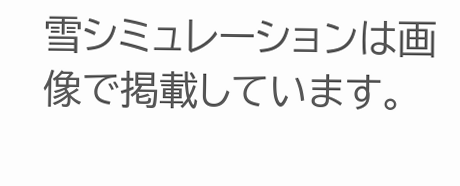雪シミュレーションは画像で掲載しています。